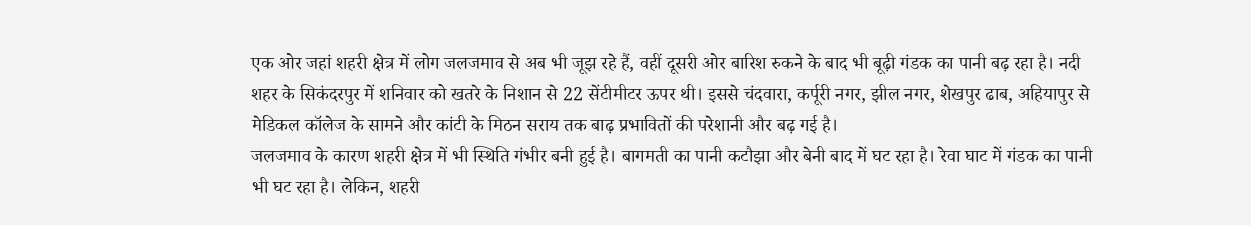एक ओर जहां शहरी क्षेत्र में लोग जलजमाव से अब भी जूझ रहे हैं, वहीं दूसरी ओर बारिश रुकने के बाद भी बूढ़ी गंडक का पानी बढ़ रहा है। नदी शहर के सिकंदरपुर में शनिवार को खतरे के निशान से 22 सेंटीमीटर ऊपर थी। इससे चंदवारा, कर्पूरी नगर, झील नगर, शेखपुर ढाब, अहियापुर से मेडिकल कॉलेज के सामने और कांटी के मिठन सराय तक बाढ़ प्रभावितों की परेशानी और बढ़ गई है।
जलजमाव के कारण शहरी क्षेत्र में भी स्थिति गंभीर बनी हुई है। बागमती का पानी कटौझा और बेनी बाद में घट रहा है। रेवा घाट में गंडक का पानी भी घट रहा है। लेकिन, शहरी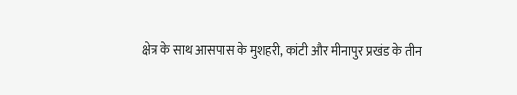क्षेत्र के साथ आसपास के मुशहरी, कांटी और मीनापुर प्रखंड के तीन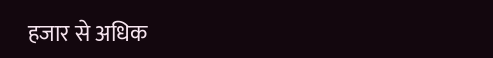हजार से अधिक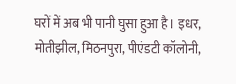घरों में अब भी पानी घुसा हुआ है। इधर, मोतीझील, मिठनपुरा, पीएंडटी कॉलोनी,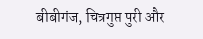बीबीगंज, चित्रगुप्त पुरी और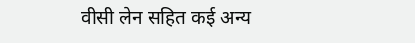वीसी लेन सहित कई अन्य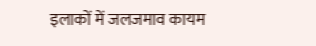इलाकों में जलजमाव कायम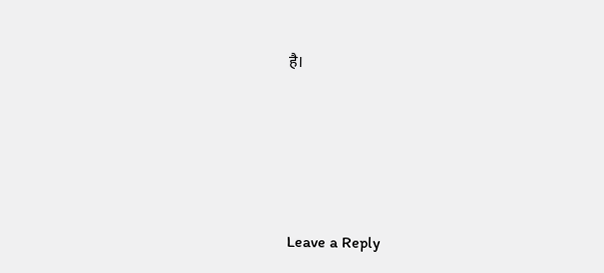है।







Leave a Reply